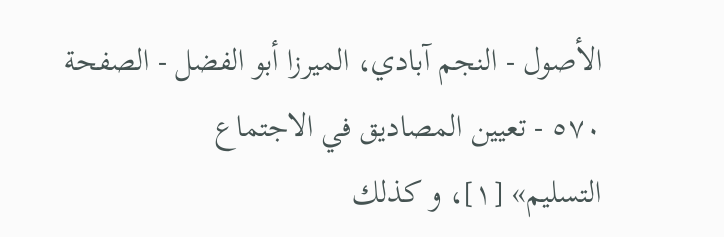الأصول - النجم آبادي، الميرزا أبو الفضل - الصفحة ٥٧٠ - تعيين المصاديق في الاجتماع
التسليم» [١]، و كذلك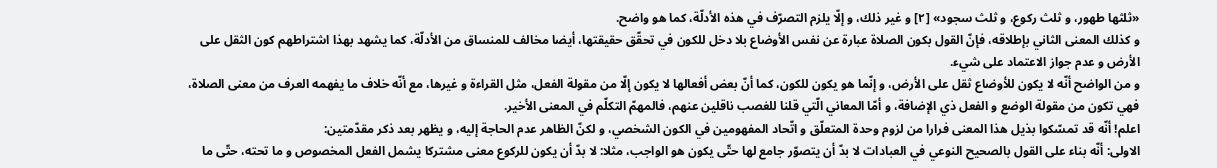«ثلثها طهور، و ثلث ركوع، و ثلث سجود» [٢] و غير ذلك، و إلّا يلزم التصرّف في هذه الأدلّة، كما هو واضح.
و كذلك المعنى الثاني بإطلاقه، فإنّ القول بكون الصلاة عبارة عن نفس الأوضاع بلا دخل للكون في تحقّق حقيقتها، أيضا مخالف للمنساق من الأدلّة، كما يشهد بهذا اشتراطهم كون الثقل على الأرض و عدم جواز الاعتماد على شيء.
و من الواضح أنّه لا يكون للأوضاع ثقل على الأرض، و إنّما هو يكون للكون، كما أنّ بعض أفعالها لا يكون إلّا من مقولة الفعل، مثل القراءة و غيرها، مع أنّه خلاف ما يفهمه العرف من معنى الصلاة، فهي تكون من مقولة الوضع و الفعل ذي الإضافة، و أمّا المعاني الّتي قلنا للغصب ناقلين عنهم، فالمهمّ التكلّم في المعنى الأخير.
اعلم! أنّه قد تمسّكوا بذيل هذا المعنى فرارا من لزوم وحدة المتعلّق و اتّحاد المفهومين في الكون الشخصي، و لكنّ الظاهر عدم الحاجة إليه، و يظهر بعد ذكر مقدّمتين:
الاولى: أنّه بناء على القول بالصحيح النوعي في العبادات لا بدّ أن يتصوّر جامع لها حتّى يكون هو الواجب، مثلا: لا بدّ أن يكون للركوع معنى مشتركا يشمل الفعل المخصوص و ما تحته، حتّى ما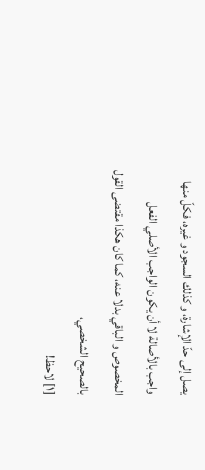يصل إلى حدّ الإشارة، و كذلك السجود و غيره، فكلّ منها واجب بالأصالة لا أن يكون الواجب الأصلي الفعل المخصوص و الباقي بدلا عنه، كما كان هكذا مقتضى القول بالصحيح الشخصي،
[١] لاحظ!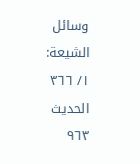وسائل الشيعة: ١/ ٣٦٦ الحديث ٩٦٣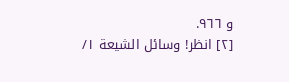و ٩٦٦.
[٢] انظر! وسائل الشيعة ١/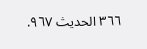٣٦٦ الحديث ٩٦٧.